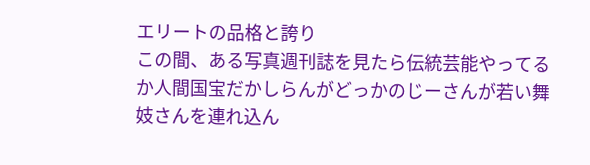エリートの品格と誇り
この間、ある写真週刊誌を見たら伝統芸能やってるか人間国宝だかしらんがどっかのじーさんが若い舞妓さんを連れ込ん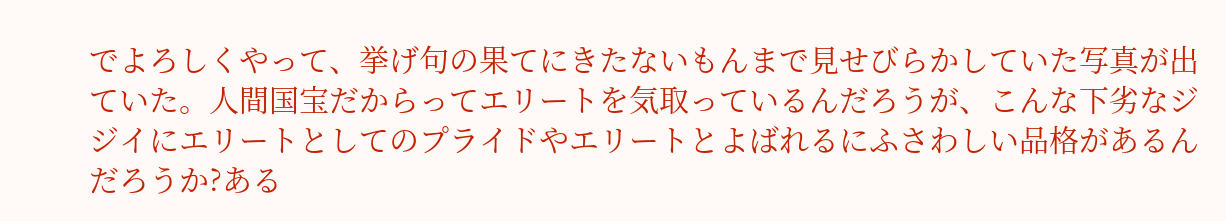でよろしくやって、挙げ句の果てにきたないもんまで見せびらかしていた写真が出ていた。人間国宝だからってエリートを気取っているんだろうが、こんな下劣なジジイにエリートとしてのプライドやエリートとよばれるにふさわしい品格があるんだろうか?ある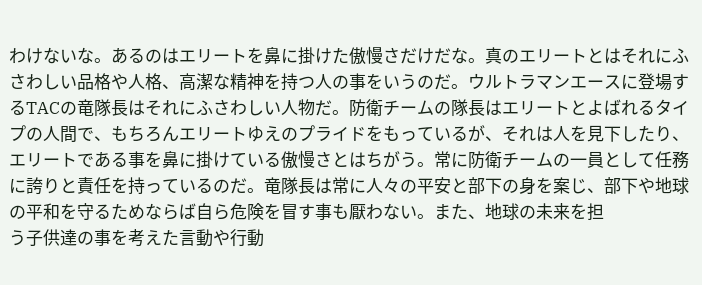わけないな。あるのはエリートを鼻に掛けた傲慢さだけだな。真のエリートとはそれにふさわしい品格や人格、高潔な精神を持つ人の事をいうのだ。ウルトラマンエースに登場するTACの竜隊長はそれにふさわしい人物だ。防衛チームの隊長はエリートとよばれるタイプの人間で、もちろんエリートゆえのプライドをもっているが、それは人を見下したり、エリートである事を鼻に掛けている傲慢さとはちがう。常に防衛チームの一員として任務に誇りと責任を持っているのだ。竜隊長は常に人々の平安と部下の身を案じ、部下や地球の平和を守るためならば自ら危険を冒す事も厭わない。また、地球の未来を担
う子供達の事を考えた言動や行動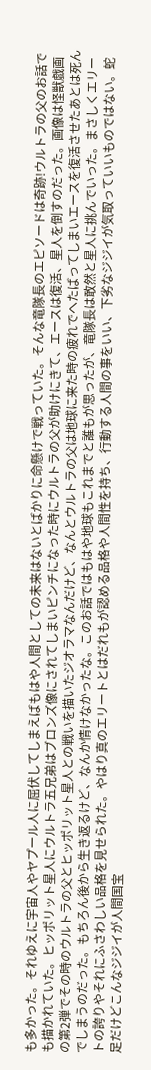も多かった。それゆえに宇宙人やヤプール人に屈伏してしまえばもはや人間としての未来はないとばかりに命懸けで戦っていた。そんな竜隊長のエピソードは奇跡!ウルトラの父のお話でも描かれていた。ヒッポリット星人にウルトラ五兄弟はブロンズ像にされてしまいピンチになった時にウルトラの父が助けにきて、エースは復活、星人を倒すのだった。画像は怪獣戯画の第2弾でその時のウルトラの父とヒッポリット星人との戦いを描いたジオラマなんだけど、なんとウルトラの父は地球に来た時の疲れでへたばってしまいエースを復活させたあとは死んでしまうのだった。もちろん後から生き返るけど、なんか情けなかったな。このお話ではもはや地球もこれまでと誰もが思ったが、竜隊長は敢然と星人に挑んでいった。まさしくエリートの誇りやそれにふさわしい品格を見せられた。やはり真のエリートとはだれもが認める品格や人間性を持ち、行動する人間の事をいい、下劣なジジイが気取っていいものではない。蛇足だけどこんなジジイが人間国宝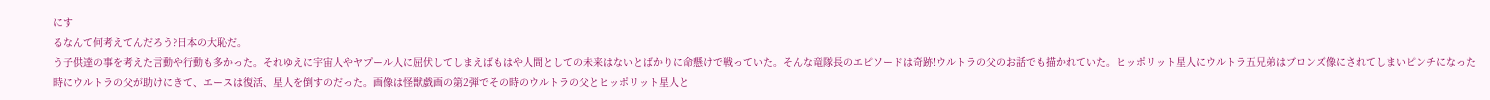にす
るなんて何考えてんだろう?日本の大恥だ。
う子供達の事を考えた言動や行動も多かった。それゆえに宇宙人やヤプール人に屈伏してしまえばもはや人間としての未来はないとばかりに命懸けで戦っていた。そんな竜隊長のエピソードは奇跡!ウルトラの父のお話でも描かれていた。ヒッポリット星人にウルトラ五兄弟はブロンズ像にされてしまいピンチになった時にウルトラの父が助けにきて、エースは復活、星人を倒すのだった。画像は怪獣戯画の第2弾でその時のウルトラの父とヒッポリット星人と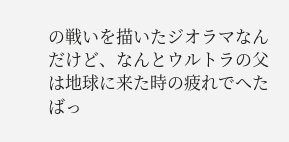の戦いを描いたジオラマなんだけど、なんとウルトラの父は地球に来た時の疲れでへたばっ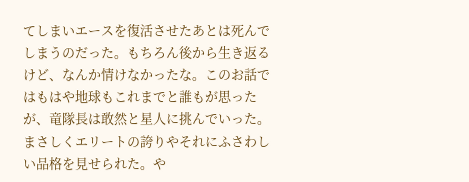てしまいエースを復活させたあとは死んでしまうのだった。もちろん後から生き返るけど、なんか情けなかったな。このお話ではもはや地球もこれまでと誰もが思ったが、竜隊長は敢然と星人に挑んでいった。まさしくエリートの誇りやそれにふさわしい品格を見せられた。や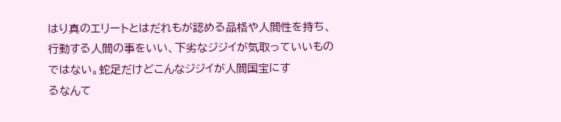はり真のエリートとはだれもが認める品格や人間性を持ち、行動する人間の事をいい、下劣なジジイが気取っていいものではない。蛇足だけどこんなジジイが人間国宝にす
るなんて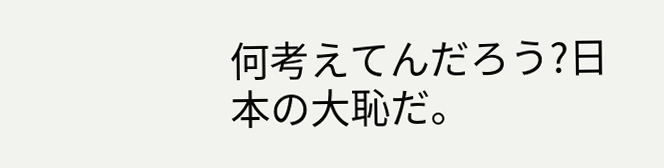何考えてんだろう?日本の大恥だ。